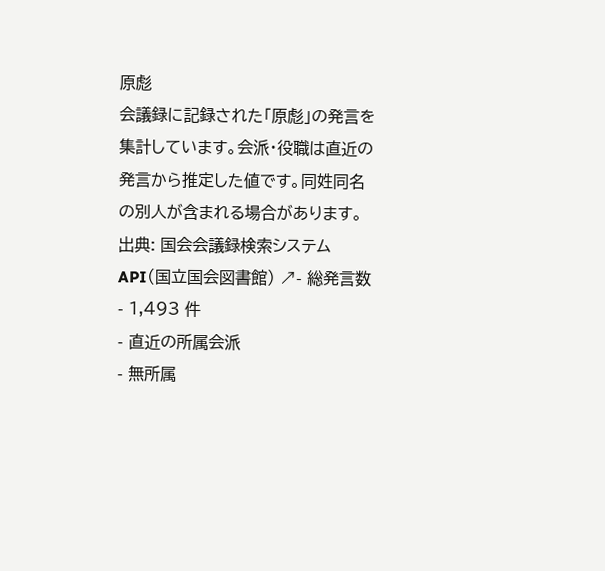原彪
会議録に記録された「原彪」の発言を集計しています。会派・役職は直近の発言から推定した値です。同姓同名の別人が含まれる場合があります。
出典: 国会会議録検索システム API(国立国会図書館) ↗- 総発言数
- 1,493 件
- 直近の所属会派
- 無所属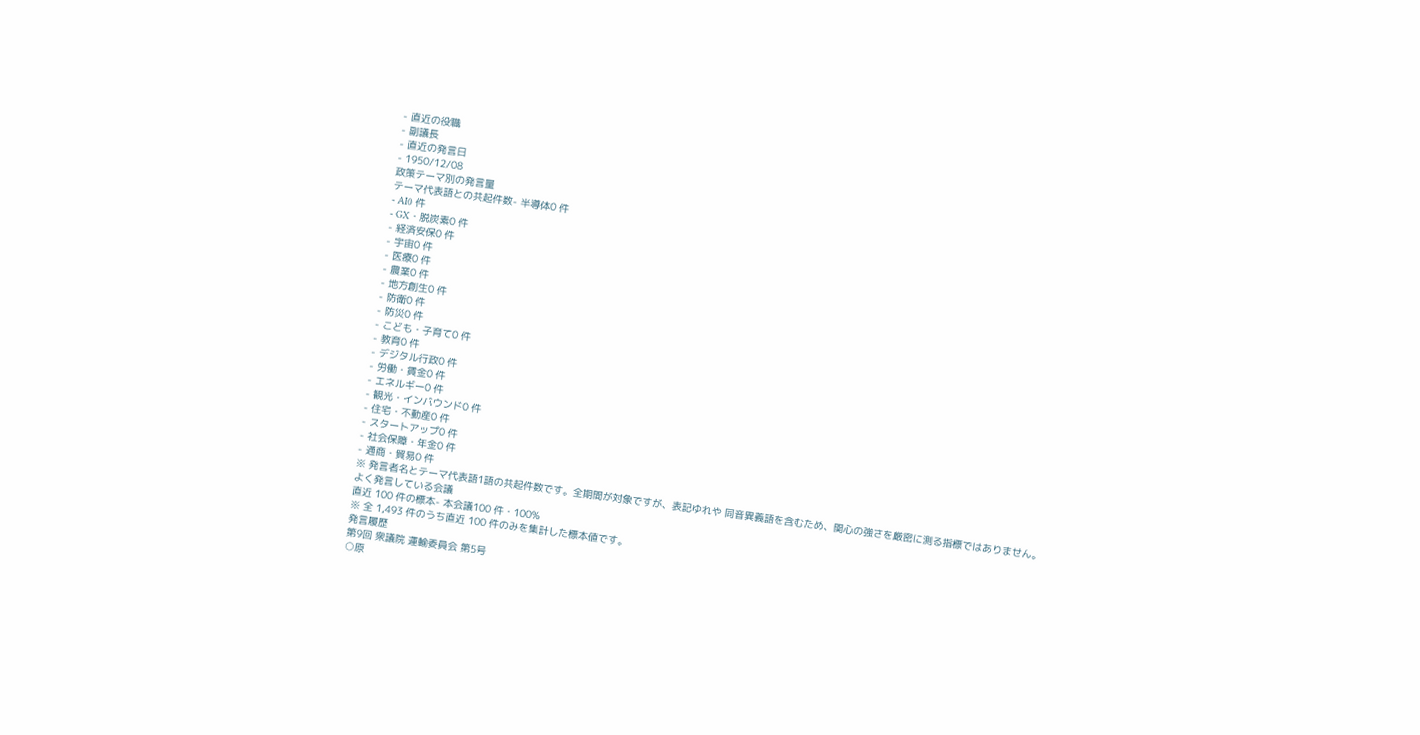- 直近の役職
- 副議長
- 直近の発言日
- 1950/12/08
政策テーマ別の発言量
テーマ代表語との共起件数- 半導体0 件
- AI0 件
- GX・脱炭素0 件
- 経済安保0 件
- 宇宙0 件
- 医療0 件
- 農業0 件
- 地方創生0 件
- 防衛0 件
- 防災0 件
- こども・子育て0 件
- 教育0 件
- デジタル行政0 件
- 労働・賃金0 件
- エネルギー0 件
- 観光・インバウンド0 件
- 住宅・不動産0 件
- スタートアップ0 件
- 社会保障・年金0 件
- 通商・貿易0 件
※ 発言者名とテーマ代表語1語の共起件数です。全期間が対象ですが、表記ゆれや 同音異義語を含むため、関心の強さを厳密に測る指標ではありません。
よく発言している会議
直近 100 件の標本- 本会議100 件・100%
※ 全 1,493 件のうち直近 100 件のみを集計した標本値です。
発言履歴
第9回 衆議院 運輸委員会 第5号
○原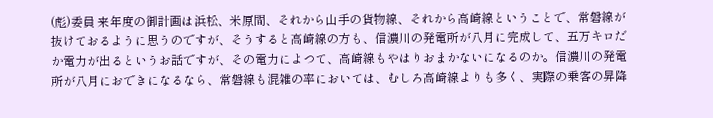(彪)委員 来年度の御計画は浜松、米原間、それから山手の貨物線、それから高崎線ということで、常磐線が抜けておるように思うのですが、そうすると高崎線の方も、信濃川の発電所が八月に完成して、五万キロだか電力が出るというお話ですが、その電力によつて、高崎線もやはりおまかないになるのか。信濃川の発電所が八月におできになるなら、常磐線も混雑の率においては、むしろ高崎線よりも多く、実際の乗客の昇降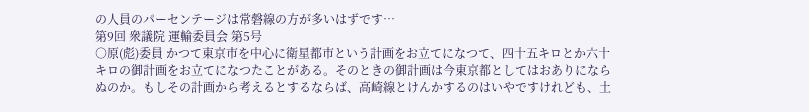の人員のパーセンテージは常磐線の方が多いはずです…
第9回 衆議院 運輸委員会 第5号
○原(彪)委員 かつて東京市を中心に衛星都市という計画をお立てになつて、四十五キロとか六十キロの御計画をお立てになつたことがある。そのときの御計画は今東京都としてはおありにならぬのか。もしその計画から考えるとするならば、高崎線とけんかするのはいやですけれども、土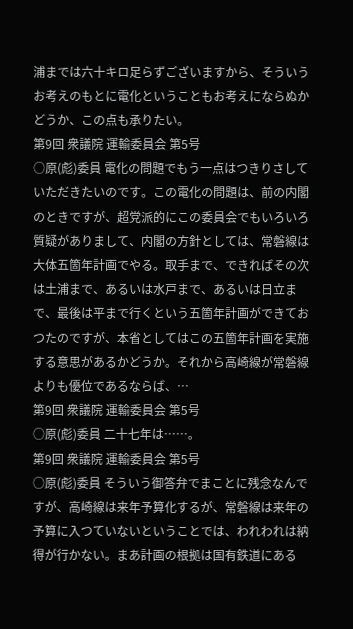浦までは六十キロ足らずございますから、そういうお考えのもとに電化ということもお考えにならぬかどうか、この点も承りたい。
第9回 衆議院 運輸委員会 第5号
○原(彪)委員 電化の問題でもう一点はつきりさしていただきたいのです。この電化の問題は、前の内閣のときですが、超党派的にこの委員会でもいろいろ質疑がありまして、内閣の方針としては、常磐線は大体五箇年計画でやる。取手まで、できればその次は土浦まで、あるいは水戸まで、あるいは日立まで、最後は平まで行くという五箇年計画ができておつたのですが、本省としてはこの五箇年計画を実施する意思があるかどうか。それから高崎線が常磐線よりも優位であるならば、…
第9回 衆議院 運輸委員会 第5号
○原(彪)委員 二十七年は……。
第9回 衆議院 運輸委員会 第5号
○原(彪)委員 そういう御答弁でまことに残念なんですが、高崎線は来年予算化するが、常磐線は来年の予算に入つていないということでは、われわれは納得が行かない。まあ計画の根拠は国有鉄道にある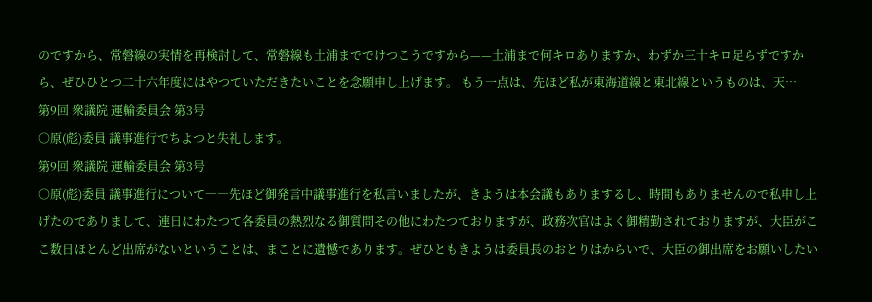のですから、常磐線の実情を再検討して、常磐線も土浦まででけつこうですから——土浦まで何キロありますか、わずか三十キロ足らずですから、ぜひひとつ二十六年度にはやつていただきたいことを念願申し上げます。 もう一点は、先ほど私が東海道線と東北線というものは、天…
第9回 衆議院 運輸委員会 第3号
○原(彪)委員 議事進行でちよつと失礼します。
第9回 衆議院 運輸委員会 第3号
○原(彪)委員 議事進行について――先ほど御発言中議事進行を私言いましたが、きようは本会議もありまするし、時間もありませんので私申し上げたのでありまして、連日にわたつて各委員の熱烈なる御質問その他にわたつておりますが、政務次官はよく御精勤されておりますが、大臣がここ数日ほとんど出席がないということは、まことに遺憾であります。ぜひともきようは委員長のおとりはからいで、大臣の御出席をお願いしたい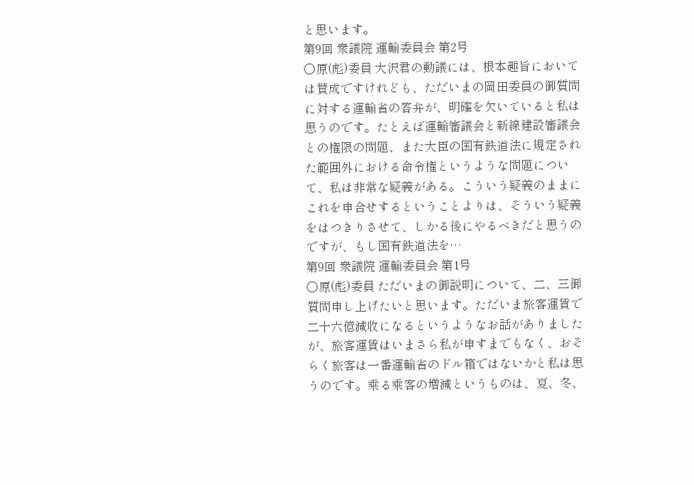と思います。
第9回 衆議院 運輸委員会 第2号
○原(彪)委員 大沢君の動議には、根本趣旨においては賛成ですけれども、ただいまの岡田委員の御質問に対する運輸省の答弁が、明確を欠いていると私は思うのです。たとえば運輸審議会と新線建設審議会との権限の問題、また大臣の国有鉄道法に規定された範囲外における命令権というような問題について、私は非常な疑義がある。こういう疑義のままにこれを申合せするということよりは、そういう疑義をはつきりさせて、しかる後にやるべきだと思うのですが、もし国有鉄道法を…
第9回 衆議院 運輸委員会 第1号
○原(彪)委員 ただいまの御説明について、二、三御質問申し上げたいと思います。ただいま旅客運賃で二十六億減收になるというようなお話がありましたが、旅客運賃はいまさら私が申すまでもなく、おそらく旅客は一番運輸省のドル箱ではないかと私は思うのです。乘る乘客の増減というものは、夏、冬、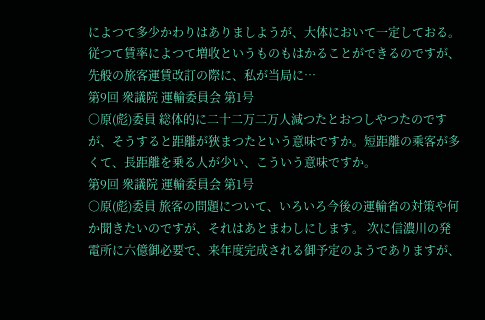によつて多少かわりはありましようが、大体において一定しておる。従つて賃率によつて増收というものもはかることができるのですが、先般の旅客運賃改訂の際に、私が当局に…
第9回 衆議院 運輸委員会 第1号
○原(彪)委員 総体的に二十二万二万人減つたとおつしやつたのですが、そうすると距離が狹まつたという意味ですか。短距離の乘客が多くて、長距離を乗る人が少い、こういう意味ですか。
第9回 衆議院 運輸委員会 第1号
○原(彪)委員 旅客の問題について、いろいろ今後の運輸省の対策や何か聞きたいのですが、それはあとまわしにします。 次に信濃川の発電所に六億御必要で、来年度完成される御予定のようでありますが、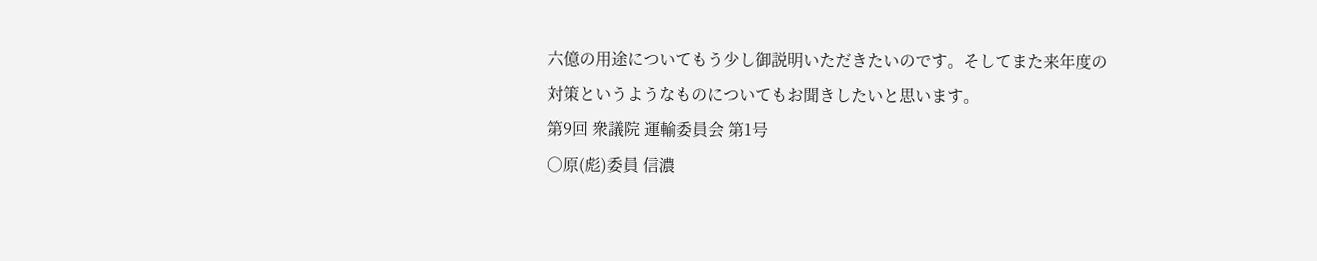六億の用途についてもう少し御説明いただきたいのです。そしてまた来年度の対策というようなものについてもお聞きしたいと思います。
第9回 衆議院 運輸委員会 第1号
○原(彪)委員 信濃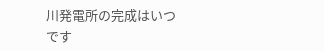川発電所の完成はいつです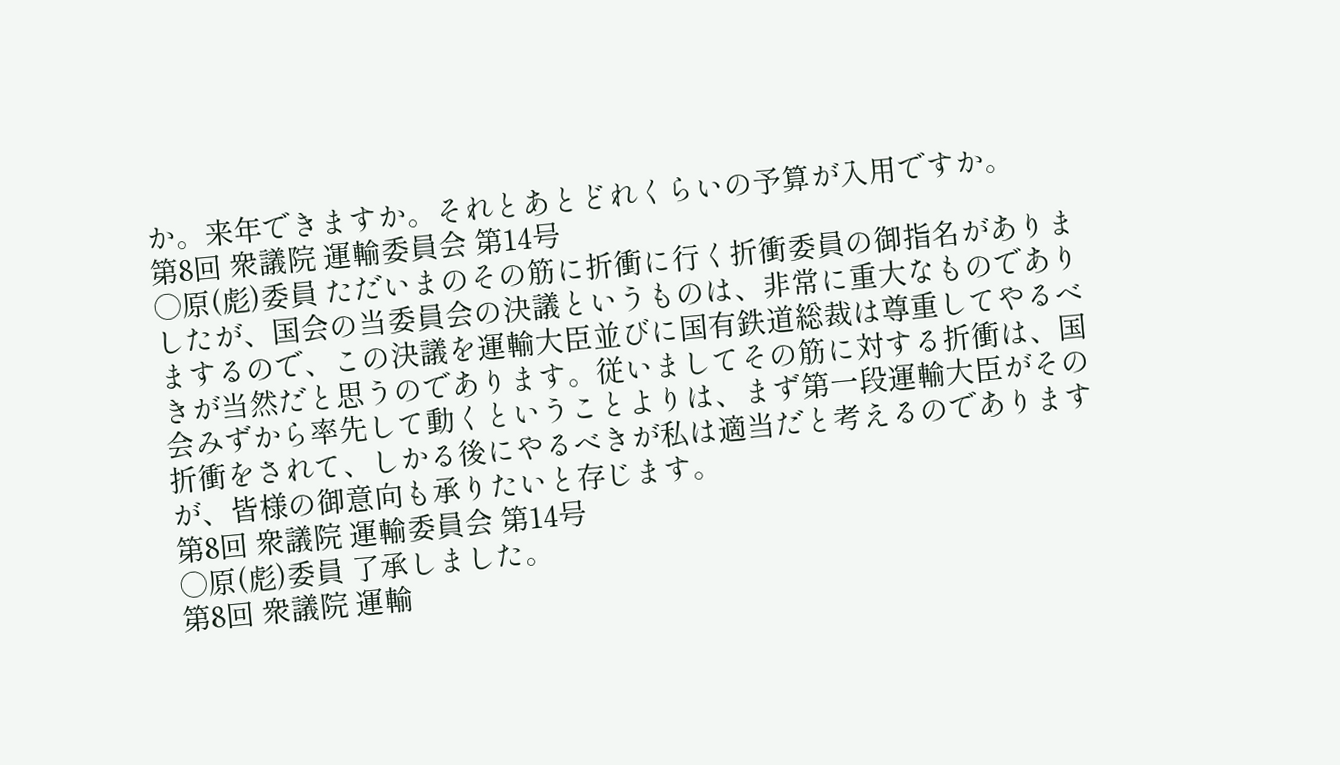か。来年できますか。それとあとどれくらいの予算が入用ですか。
第8回 衆議院 運輸委員会 第14号
○原(彪)委員 ただいまのその筋に折衝に行く折衝委員の御指名がありましたが、国会の当委員会の決議というものは、非常に重大なものでありまするので、この決議を運輸大臣並びに国有鉄道総裁は尊重してやるべきが当然だと思うのであります。従いましてその筋に対する折衝は、国会みずから率先して動くということよりは、まず第一段運輸大臣がその折衝をされて、しかる後にやるべきが私は適当だと考えるのでありますが、皆様の御意向も承りたいと存じます。
第8回 衆議院 運輸委員会 第14号
○原(彪)委員 了承しました。
第8回 衆議院 運輸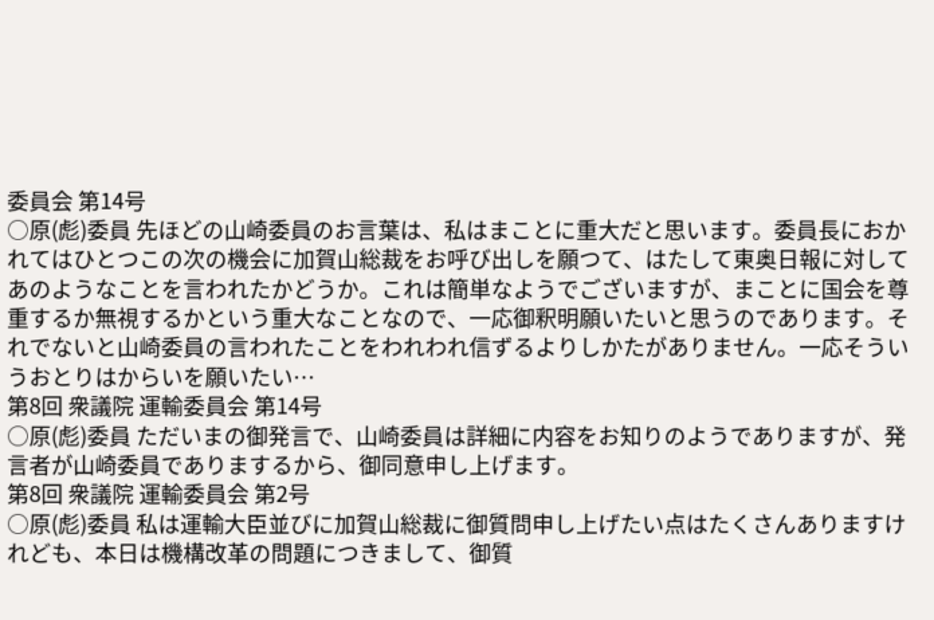委員会 第14号
○原(彪)委員 先ほどの山崎委員のお言葉は、私はまことに重大だと思います。委員長におかれてはひとつこの次の機会に加賀山総裁をお呼び出しを願つて、はたして東奥日報に対してあのようなことを言われたかどうか。これは簡単なようでございますが、まことに国会を尊重するか無視するかという重大なことなので、一応御釈明願いたいと思うのであります。それでないと山崎委員の言われたことをわれわれ信ずるよりしかたがありません。一応そういうおとりはからいを願いたい…
第8回 衆議院 運輸委員会 第14号
○原(彪)委員 ただいまの御発言で、山崎委員は詳細に内容をお知りのようでありますが、発言者が山崎委員でありまするから、御同意申し上げます。
第8回 衆議院 運輸委員会 第2号
○原(彪)委員 私は運輸大臣並びに加賀山総裁に御質問申し上げたい点はたくさんありますけれども、本日は機構改革の問題につきまして、御質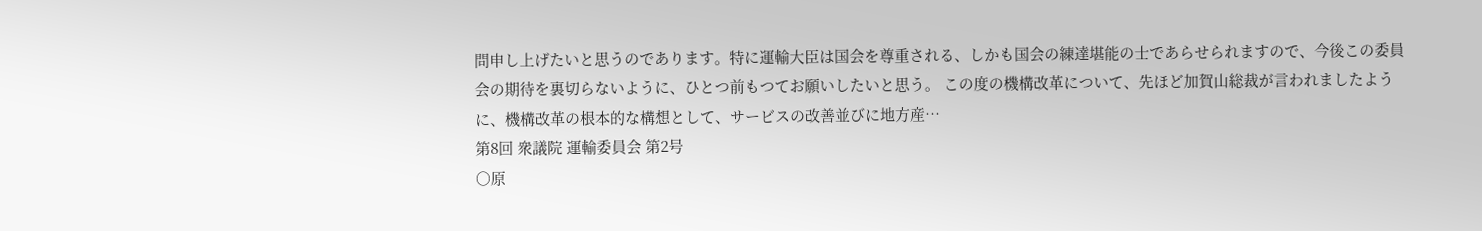問申し上げたいと思うのであります。特に運輸大臣は国会を尊重される、しかも国会の練達堪能の士であらせられますので、今後この委員会の期待を裏切らないように、ひとつ前もつてお願いしたいと思う。 この度の機構改革について、先ほど加賀山総裁が言われましたように、機構改革の根本的な構想として、サービスの改善並びに地方産…
第8回 衆議院 運輸委員会 第2号
○原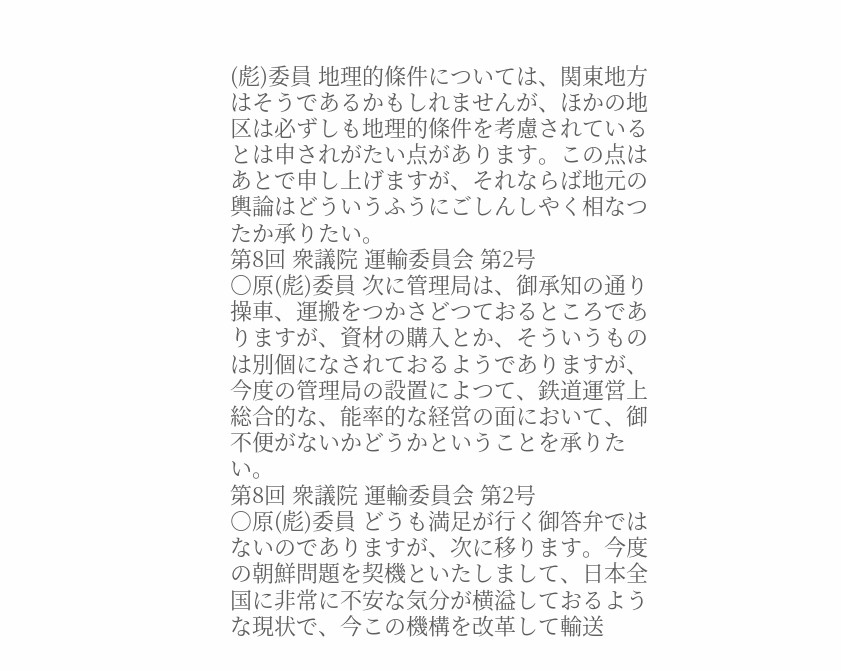(彪)委員 地理的條件については、関東地方はそうであるかもしれませんが、ほかの地区は必ずしも地理的條件を考慮されているとは申されがたい点があります。この点はあとで申し上げますが、それならば地元の輿論はどういうふうにごしんしやく相なつたか承りたい。
第8回 衆議院 運輸委員会 第2号
○原(彪)委員 次に管理局は、御承知の通り操車、運搬をつかさどつておるところでありますが、資材の購入とか、そういうものは別個になされておるようでありますが、今度の管理局の設置によつて、鉄道運営上総合的な、能率的な経営の面において、御不便がないかどうかということを承りたい。
第8回 衆議院 運輸委員会 第2号
○原(彪)委員 どうも満足が行く御答弁ではないのでありますが、次に移ります。今度の朝鮮問題を契機といたしまして、日本全国に非常に不安な気分が横溢しておるような現状で、今この機構を改革して輸送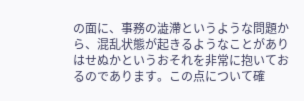の面に、事務の澁滯というような問題から、混乱状態が起きるようなことがありはせぬかというおそれを非常に抱いておるのであります。この点について確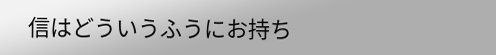信はどういうふうにお持ち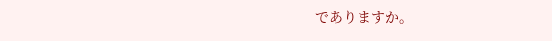でありますか。